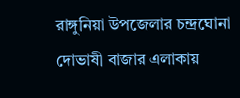রাঙ্গুনিয়া উপজেলার চন্দ্রঘোনা দোভাষী বাজার এলাকায়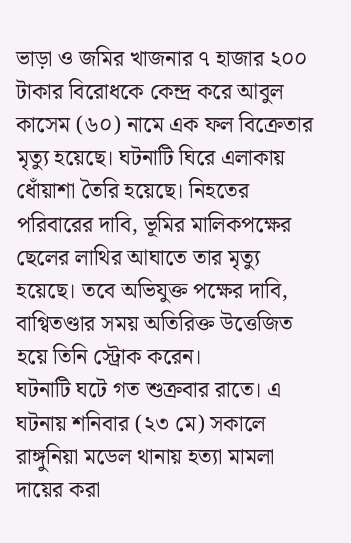ভাড়া ও জমির খাজনার ৭ হাজার ২০০ টাকার বিরোধকে কেন্দ্র করে আবুল কাসেম (৬০) নামে এক ফল বিক্রেতার মৃত্যু হয়েছে। ঘটনাটি ঘিরে এলাকায় ধোঁয়াশা তৈরি হয়েছে। নিহতের পরিবারের দাবি, ভূমির মালিকপক্ষের ছেলের লাথির আঘাতে তার মৃত্যু হয়েছে। তবে অভিযুক্ত পক্ষের দাবি, বাগ্বিতণ্ডার সময় অতিরিক্ত উত্তেজিত হয়ে তিনি স্ট্রোক করেন।
ঘটনাটি ঘটে গত শুক্রবার রাতে। এ ঘটনায় শনিবার (২৩ মে) সকালে রাঙ্গুনিয়া মডেল থানায় হত্যা মামলা দায়ের করা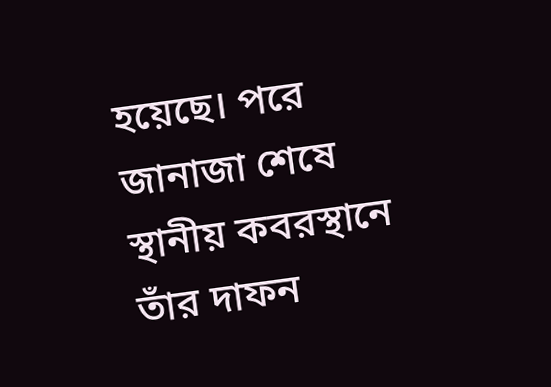হয়েছে। পরে জানাজা শেষে স্থানীয় কবরস্থানে তাঁর দাফন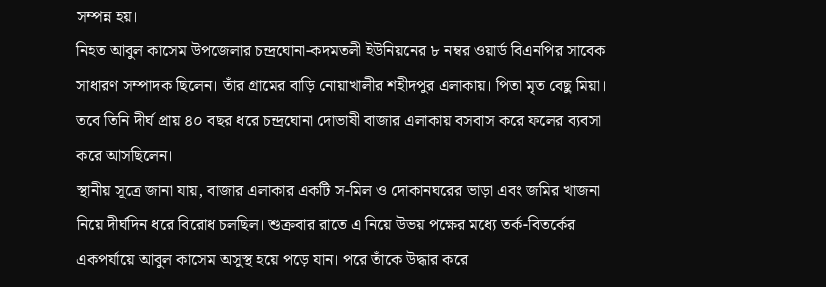সম্পন্ন হয়।
নিহত আবুল কাসেম উপজেলার চন্দ্রঘোনা-কদমতলী ইউনিয়নের ৮ নম্বর ওয়ার্ড বিএনপির সাবেক সাধারণ সম্পাদক ছিলেন। তাঁর গ্রামের বাড়ি নোয়াখালীর শহীদপুর এলাকায়। পিতা মৃত বেছু মিয়া। তবে তিনি দীর্ঘ প্রায় ৪০ বছর ধরে চন্দ্রঘোনা দোভাষী বাজার এলাকায় বসবাস করে ফলের ব্যবসা করে আসছিলেন।
স্থানীয় সূত্রে জানা যায়, বাজার এলাকার একটি স-মিল ও দোকানঘরের ভাড়া এবং জমির খাজনা নিয়ে দীর্ঘদিন ধরে বিরোধ চলছিল। শুক্রবার রাতে এ নিয়ে উভয় পক্ষের মধ্যে তর্ক-বিতর্কের একপর্যায়ে আবুল কাসেম অসুস্থ হয়ে পড়ে যান। পরে তাঁকে উদ্ধার করে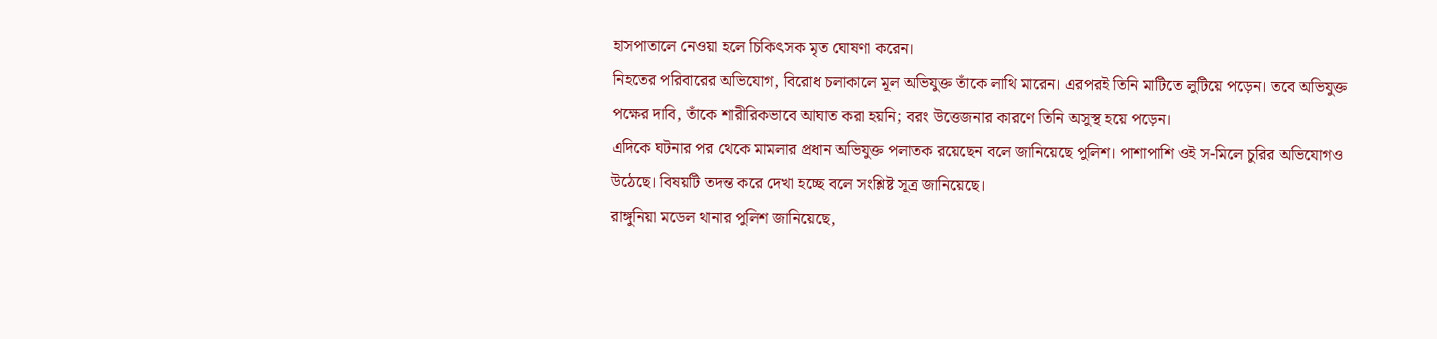হাসপাতালে নেওয়া হলে চিকিৎসক মৃত ঘোষণা করেন।
নিহতের পরিবারের অভিযোগ, বিরোধ চলাকালে মূল অভিযুক্ত তাঁকে লাথি মারেন। এরপরই তিনি মাটিতে লুটিয়ে পড়েন। তবে অভিযুক্ত পক্ষের দাবি, তাঁকে শারীরিকভাবে আঘাত করা হয়নি; বরং উত্তেজনার কারণে তিনি অসুস্থ হয়ে পড়েন।
এদিকে ঘটনার পর থেকে মামলার প্রধান অভিযুক্ত পলাতক রয়েছেন বলে জানিয়েছে পুলিশ। পাশাপাশি ওই স-মিলে চুরির অভিযোগও উঠেছে। বিষয়টি তদন্ত করে দেখা হচ্ছে বলে সংশ্লিষ্ট সূত্র জানিয়েছে।
রাঙ্গুনিয়া মডেল থানার পুলিশ জানিয়েছে,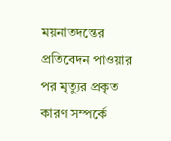ময়নাতদন্তের প্রতিবেদন পাওয়ার পর মৃত্যুর প্রকৃত কারণ সম্পর্কে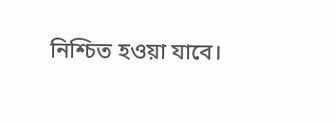নিশ্চিত হওয়া যাবে।